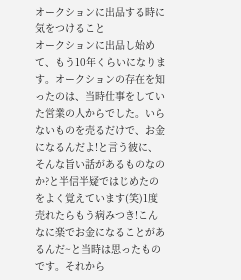オークションに出品する時に気をつけること
オークションに出品し始めて、もう10年くらいになります。オークションの存在を知ったのは、当時仕事をしていた営業の人からでした。いらないものを売るだけで、お金になるんだよ!と言う彼に、そんな旨い話があるものなのか?と半信半疑ではじめたのをよく覚えています(笑)1度売れたらもう病みつき!こんなに楽でお金になることがあるんだ~と当時は思ったものです。それから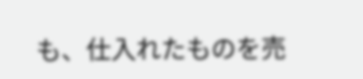も、仕入れたものを売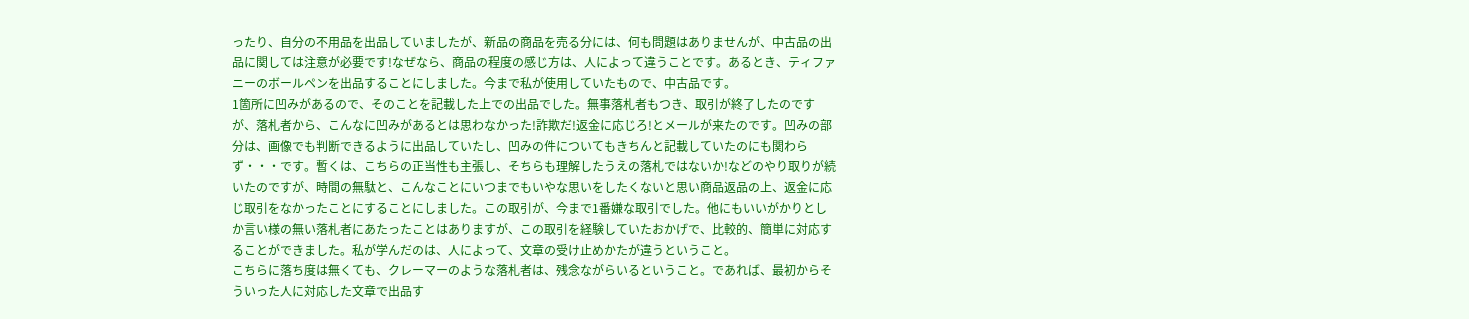ったり、自分の不用品を出品していましたが、新品の商品を売る分には、何も問題はありませんが、中古品の出品に関しては注意が必要です!なぜなら、商品の程度の感じ方は、人によって違うことです。あるとき、ティファニーのボールペンを出品することにしました。今まで私が使用していたもので、中古品です。
1箇所に凹みがあるので、そのことを記載した上での出品でした。無事落札者もつき、取引が終了したのですが、落札者から、こんなに凹みがあるとは思わなかった!詐欺だ!返金に応じろ!とメールが来たのです。凹みの部分は、画像でも判断できるように出品していたし、凹みの件についてもきちんと記載していたのにも関わらず・・・です。暫くは、こちらの正当性も主張し、そちらも理解したうえの落札ではないか!などのやり取りが続いたのですが、時間の無駄と、こんなことにいつまでもいやな思いをしたくないと思い商品返品の上、返金に応じ取引をなかったことにすることにしました。この取引が、今まで1番嫌な取引でした。他にもいいがかりとしか言い様の無い落札者にあたったことはありますが、この取引を経験していたおかげで、比較的、簡単に対応することができました。私が学んだのは、人によって、文章の受け止めかたが違うということ。
こちらに落ち度は無くても、クレーマーのような落札者は、残念ながらいるということ。であれば、最初からそういった人に対応した文章で出品す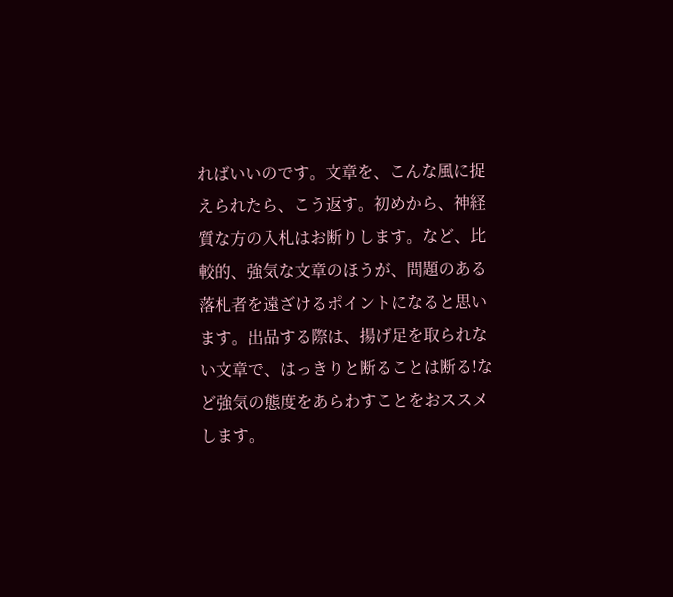ればいいのです。文章を、こんな風に捉えられたら、こう返す。初めから、神経質な方の入札はお断りします。など、比較的、強気な文章のほうが、問題のある落札者を遠ざけるポイントになると思います。出品する際は、揚げ足を取られない文章で、はっきりと断ることは断る!など強気の態度をあらわすことをおススメします。